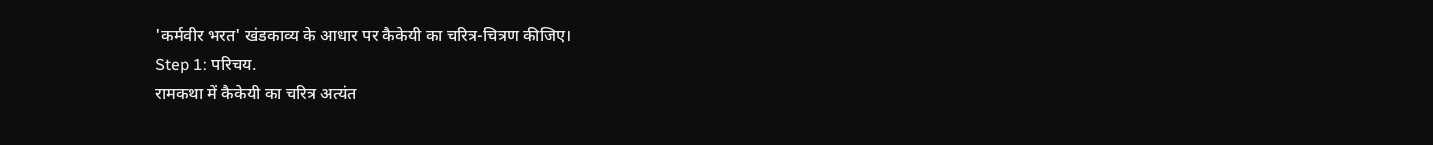'कर्मवीर भरत' खंडकाव्य के आधार पर कैकेयी का चरित्र-चित्रण कीजिए।
Step 1: परिचय.
रामकथा में कैकेयी का चरित्र अत्यंत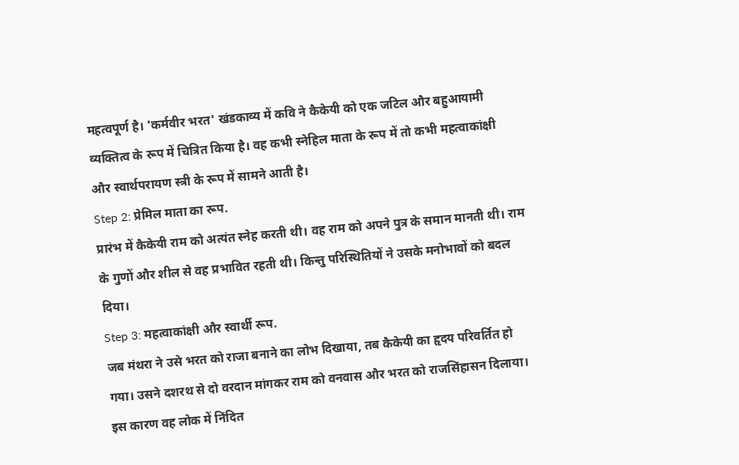महत्वपूर्ण है। 'कर्मवीर भरत' खंडकाव्य में कवि ने कैकेयी को एक जटिल और बहुआयामी व्यक्तित्व के रूप में चित्रित किया है। वह कभी स्नेहिल माता के रूप में तो कभी महत्वाकांक्षी और स्वार्थपरायण स्त्री के रूप में सामने आती है।
Step 2: प्रेमिल माता का रूप.
प्रारंभ में कैकेयी राम को अत्यंत स्नेह करती थी। वह राम को अपने पुत्र के समान मानती थी। राम के गुणों और शील से वह प्रभावित रहती थी। किन्तु परिस्थितियों ने उसके मनोभावों को बदल दिया।
Step 3: महत्वाकांक्षी और स्वार्थी रूप.
जब मंथरा ने उसे भरत को राजा बनाने का लोभ दिखाया, तब कैकेयी का हृदय परिवर्तित हो गया। उसने दशरथ से दो वरदान मांगकर राम को वनवास और भरत को राजसिंहासन दिलाया। इस कारण वह लोक में निंदित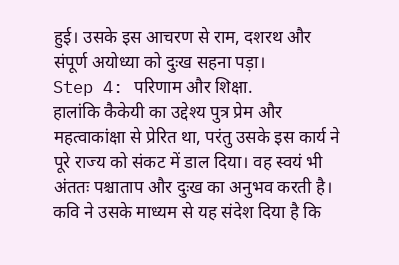हुई। उसके इस आचरण से राम, दशरथ और संपूर्ण अयोध्या को दुःख सहना पड़ा।
Step 4: परिणाम और शिक्षा.
हालांकि कैकेयी का उद्देश्य पुत्र प्रेम और महत्वाकांक्षा से प्रेरित था, परंतु उसके इस कार्य ने पूरे राज्य को संकट में डाल दिया। वह स्वयं भी अंततः पश्चाताप और दुःख का अनुभव करती है। कवि ने उसके माध्यम से यह संदेश दिया है कि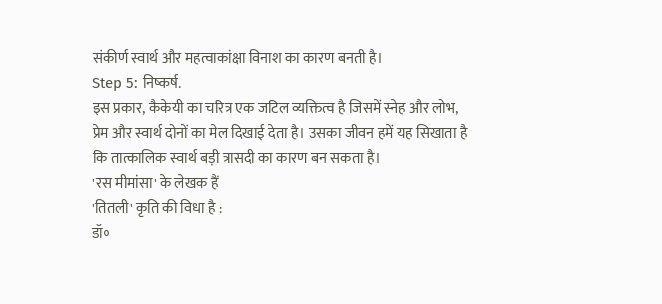संकीर्ण स्वार्थ और महत्वाकांक्षा विनाश का कारण बनती है।
Step 5: निष्कर्ष.
इस प्रकार, कैकेयी का चरित्र एक जटिल व्यक्तित्व है जिसमें स्नेह और लोभ, प्रेम और स्वार्थ दोनों का मेल दिखाई देता है। उसका जीवन हमें यह सिखाता है कि तात्कालिक स्वार्थ बड़ी त्रासदी का कारण बन सकता है।
'रस मीमांसा' के लेखक हैं
'तितली' कृति की विधा है :
डॉ॰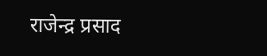राजेन्द्र प्रसाद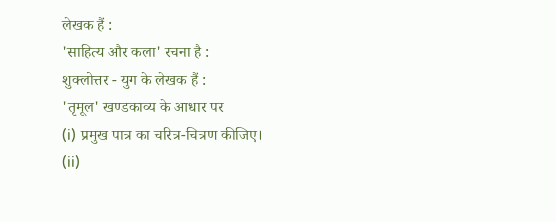लेखक हैं :
'साहित्य और कला' रचना है :
शुक्लोत्तर - युग के लेखक हैं :
'तृमूल' खण्डकाव्य के आधार पर
(i) प्रमुख पात्र का चरित्र-चित्रण कीजिए।
(ii)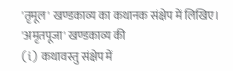'तृमूल' खण्डकाव्य का कथानक संक्षेप में लिखिए।
'अमृतपूजा' खण्डकाव्य की
(i) कथावस्तु संक्षेप में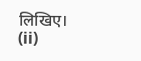लिखिए।
(ii)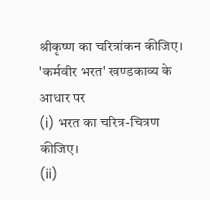श्रीकृष्ण का चरित्रांकन कीजिए।
'कर्मवीर भरत' खण्डकाव्य के आधार पर
(i) भरत का चरित्र-चित्रण कीजिए।
(ii)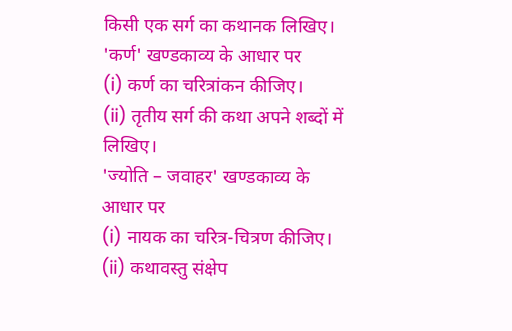किसी एक सर्ग का कथानक लिखिए।
'कर्ण' खण्डकाव्य के आधार पर
(i) कर्ण का चरित्रांकन कीजिए।
(ii) तृतीय सर्ग की कथा अपने शब्दों में लिखिए।
'ज्योति – जवाहर' खण्डकाव्य के आधार पर
(i) नायक का चरित्र-चित्रण कीजिए।
(ii) कथावस्तु संक्षेप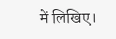में लिखिए।